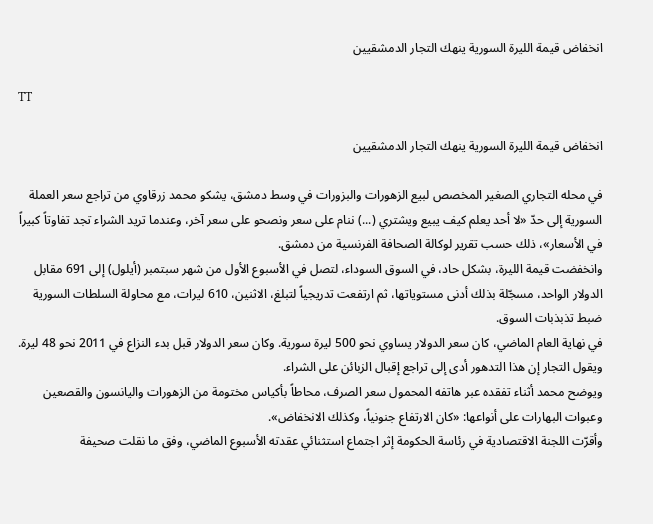انخفاض قيمة الليرة السورية ينهك التجار الدمشقيين

TT

انخفاض قيمة الليرة السورية ينهك التجار الدمشقيين

في محله التجاري الصغير المخصص لبيع الزهورات والبزورات في وسط دمشق، يشكو محمد زرقاوي من تراجع سعر العملة السورية إلى حدّ «لا أحد يعلم كيف يبيع ويشتري (...) ننام على سعر ونصحو على سعر آخر، وعندما تريد الشراء تجد تفاوتاً كبيراً في الأسعار»، ذلك حسب تقرير لوكالة الصحافة الفرنسية من دمشق.
وانخفضت قيمة الليرة، بشكل حاد، في السوق السوداء، لتصل في الأسبوع الأول من شهر سبتمبر (أيلول) إلى 691 مقابل الدولار الواحد، مسجّلة بذلك أدنى مستوياتها، ثم ارتفعت تدريجياً لتبلغ، الاثنين، 610 ليرات، مع محاولة السلطات السورية ضبط تذبذبات السوق.
في نهاية العام الماضي، كان سعر الدولار يساوي نحو 500 ليرة سورية. وكان سعر الدولار قبل بدء النزاع في 2011 نحو 48 ليرة. ويقول التجار إن هذا التدهور أدى إلى تراجع إقبال الزبائن على الشراء.
ويوضح محمد أثناء تفقده عبر هاتفه المحمول سعر الصرف، محاطاً بأكياس مختومة من الزهورات واليانسون والقصعين وعبوات البهارات على أنواعها: «كان الارتفاع جنونياً، وكذلك الانخفاض».
وأقرّت اللجنة الاقتصادية في رئاسة الحكومة إثر اجتماع استثنائي عقدته الأسبوع الماضي، وفق ما نقلت صحيفة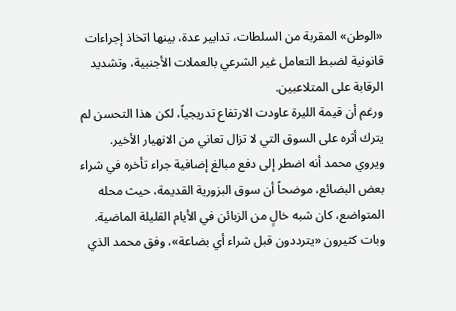«الوطن» المقربة من السلطات، تدابير عدة، بينها اتخاذ إجراءات قانونية لضبط التعامل غير الشرعي بالعملات الأجنبية، وتشديد الرقابة على المتلاعبين.
ورغم أن قيمة الليرة عاودت الارتفاع تدريجياً، لكن هذا التحسن لم يترك أثره على السوق التي لا تزال تعاني من الانهيار الأخير.
ويروي محمد أنه اضطر إلى دفع مبالغ إضافية جراء تأخره في شراء بعض البضائع، موضحاً أن سوق البزورية القديمة، حيث محله المتواضع، كان شبه خالٍ من الزبائن في الأيام القليلة الماضية.
وبات كثيرون «يترددون قبل شراء أي بضاعة»، وفق محمد الذي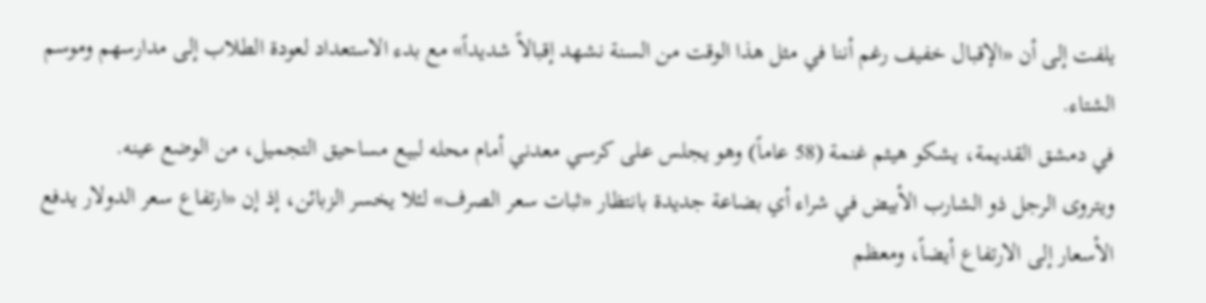يلفت إلى أن «الإقبال خفيف رغم أننا في مثل هذا الوقت من السنة نشهد إقبالاً شديداً» مع بدء الاستعداد لعودة الطلاب إلى مدارسهم وموسم الشتاء.
في دمشق القديمة، يشكو هيثم غنمة (58 عاماً) وهو يجلس على كرسي معدني أمام محله لبيع مساحيق التجميل، من الوضع عينه.
ويتروى الرجل ذو الشارب الأبيض في شراء أي بضاعة جديدة بانتظار «ثبات سعر الصرف» لئلا يخسر الزبائن، إذ إن «ارتفاع سعر الدولار يدفع الأسعار إلى الارتفاع أيضاً، ومعظم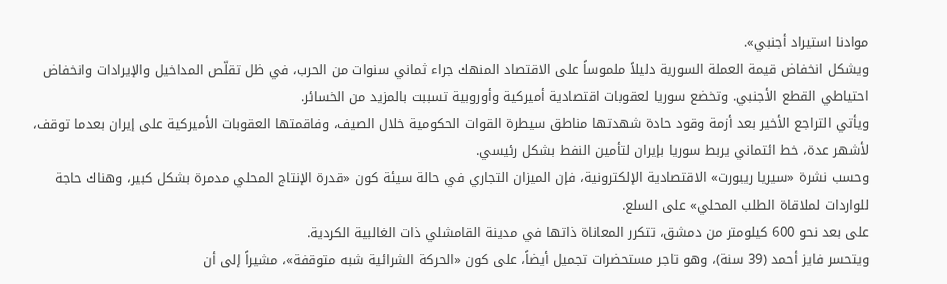موادنا استيراد أجنبي».
ويشكل انخفاض قيمة العملة السورية دليلاً ملموساً على الاقتصاد المنهك جراء ثماني سنوات من الحرب، في ظل تقلّص المداخيل والإيرادات وانخفاض احتياطي القطع الأجنبي. وتخضع سوريا لعقوبات اقتصادية أميركية وأوروبية تسببت بالمزيد من الخسائر.
ويأتي التراجع الأخير بعد أزمة وقود حادة شهدتها مناطق سيطرة القوات الحكومية خلال الصيف، وفاقمتها العقوبات الأميركية على إيران بعدما توقف، لأشهر عدة، خط ائتماني يربط سوريا بإيران لتأمين النفط بشكل رئيسي.
وحسب نشرة «سيريا ريبورت» الاقتصادية الإلكترونية، فإن الميزان التجاري في حالة سيئة كون «قدرة الإنتاج المحلي مدمرة بشكل كبير، وهناك حاجة للواردات لملاقاة الطلب المحلي» على السلع.
على بعد نحو 600 كيلومتر من دمشق، تتكرر المعاناة ذاتها في مدينة القامشلي ذات الغالبية الكردية.
ويتحسر فايز أحمد (39 سنة)، وهو تاجر مستحضرات تجميل أيضاً، على كون «الحركة الشرائية شبه متوقفة»، مشيراً إلى أن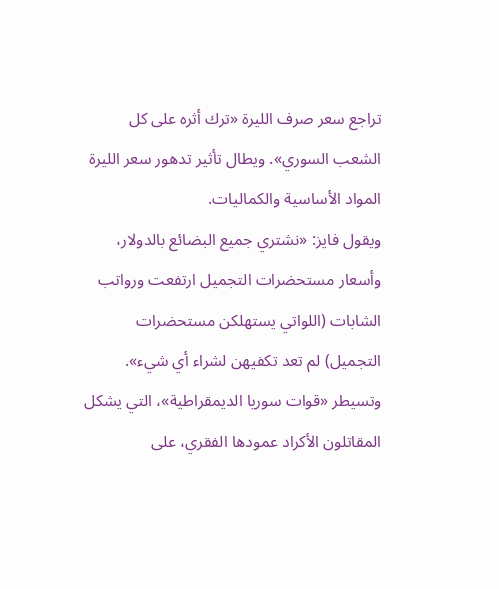تراجع سعر صرف الليرة «ترك أثره على كل الشعب السوري». ويطال تأثير تدهور سعر الليرة المواد الأساسية والكماليات.
ويقول فايز: «نشتري جميع البضائع بالدولار، وأسعار مستحضرات التجميل ارتفعت ورواتب الشابات (اللواتي يستهلكن مستحضرات التجميل) لم تعد تكفيهن لشراء أي شيء».
وتسيطر «قوات سوريا الديمقراطية»، التي يشكل المقاتلون الأكراد عمودها الفقري، على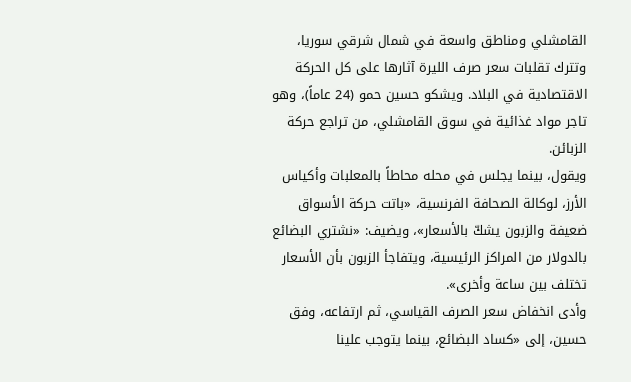القامشلي ومناطق واسعة في شمال شرقي سوريا، وتترك تقلبات سعر صرف الليرة آثارها على كل الحركة الاقتصادية في البلاد. ويشكو حسين حمو (24 عاماً)، وهو تاجر مواد غذائية في سوق القامشلي، من تراجع حركة الزبائن.
ويقول، بينما يجلس في محله محاطاً بالمعلبات وأكياس الأرز، لوكالة الصحافة الفرنسية، «باتت حركة الأسواق ضعيفة والزبون يشكّ بالأسعار»، ويضيف: «نشتري البضائع بالدولار من المراكز الرئيسية، ويتفاجأ الزبون بأن الأسعار تختلف بين ساعة وأخرى».
وأدى انخفاض سعر الصرف القياسي، ثم ارتفاعه، وفق حسين، إلى «كساد البضائع، بينما يتوجب علينا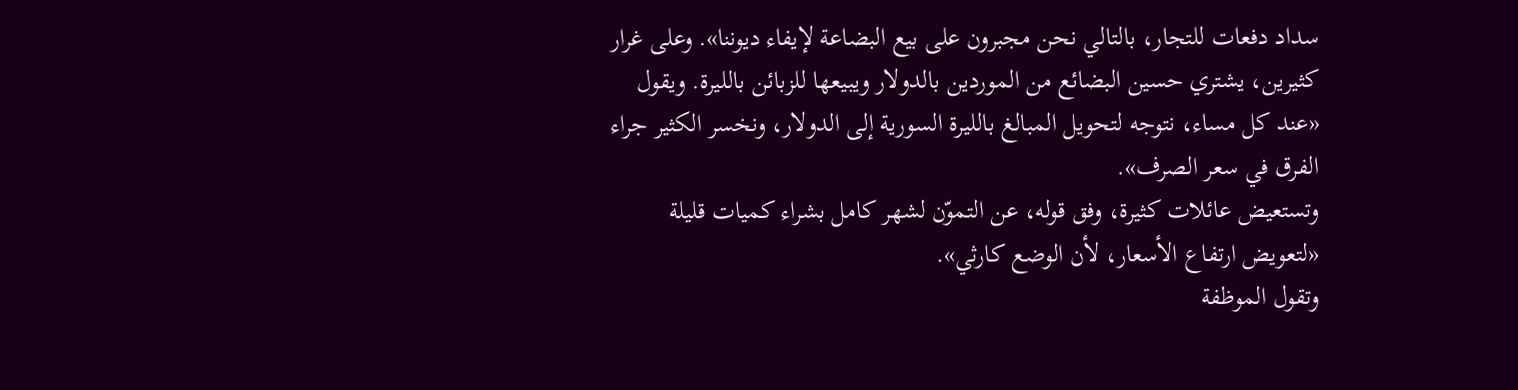سداد دفعات للتجار، بالتالي نحن مجبرون على بيع البضاعة لإيفاء ديوننا». وعلى غرار كثيرين، يشتري حسين البضائع من الموردين بالدولار ويبيعها للزبائن بالليرة. ويقول «عند كل مساء، نتوجه لتحويل المبالغ بالليرة السورية إلى الدولار، ونخسر الكثير جراء الفرق في سعر الصرف».
وتستعيض عائلات كثيرة، وفق قوله، عن التموّن لشهر كامل بشراء كميات قليلة «لتعويض ارتفاع الأسعار، لأن الوضع كارثي».
وتقول الموظفة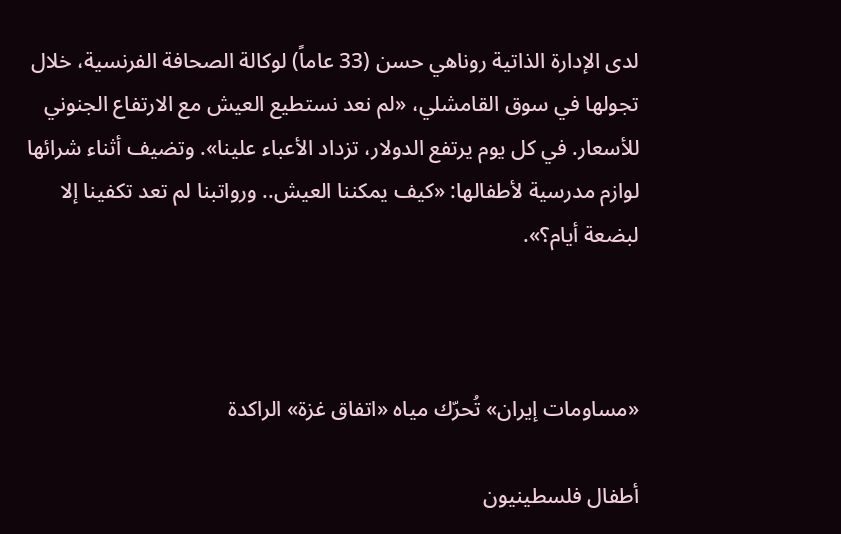لدى الإدارة الذاتية روناهي حسن (33 عاماً) لوكالة الصحافة الفرنسية، خلال تجولها في سوق القامشلي، «لم نعد نستطيع العيش مع الارتفاع الجنوني للأسعار. في كل يوم يرتفع الدولار، تزداد الأعباء علينا». وتضيف أثناء شرائها لوازم مدرسية لأطفالها: «كيف يمكننا العيش.. ورواتبنا لم تعد تكفينا إلا لبضعة أيام؟».



«مساومات إيران» تُحرّك مياه «اتفاق غزة» الراكدة

أطفال فلسطينيون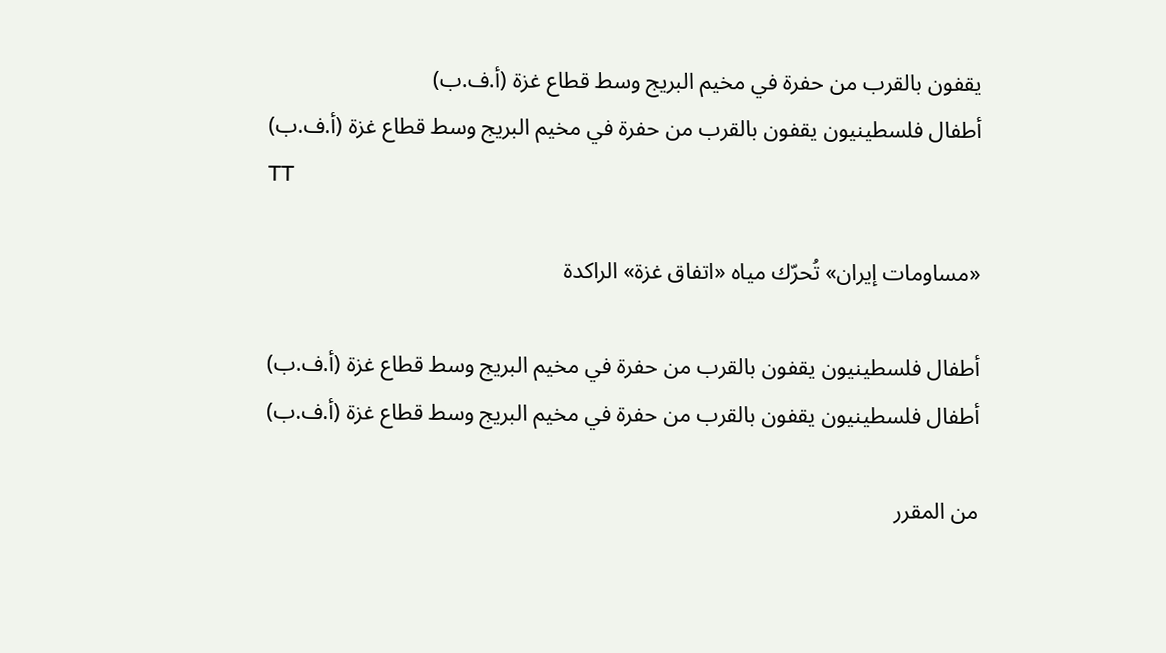يقفون بالقرب من حفرة في مخيم البريج وسط قطاع غزة (أ.ف.ب)
أطفال فلسطينيون يقفون بالقرب من حفرة في مخيم البريج وسط قطاع غزة (أ.ف.ب)
TT

«مساومات إيران» تُحرّك مياه «اتفاق غزة» الراكدة

أطفال فلسطينيون يقفون بالقرب من حفرة في مخيم البريج وسط قطاع غزة (أ.ف.ب)
أطفال فلسطينيون يقفون بالقرب من حفرة في مخيم البريج وسط قطاع غزة (أ.ف.ب)

من المقرر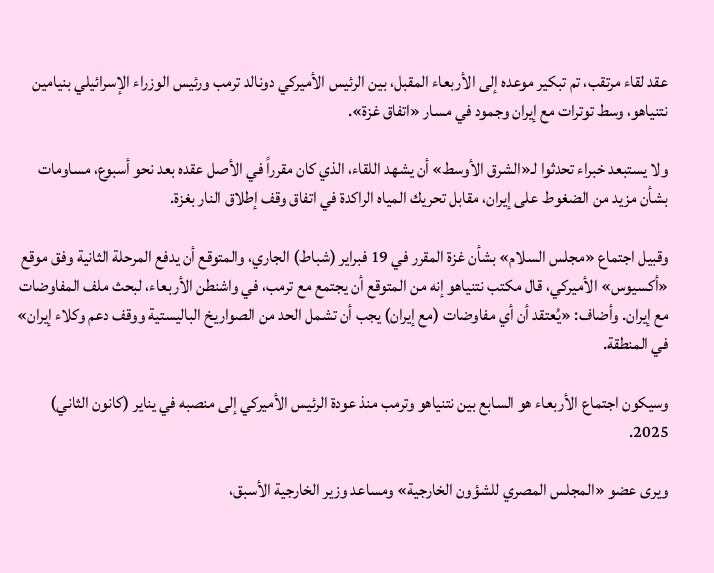عقد لقاء مرتقب، تم تبكير موعده إلى الأربعاء المقبل، بين الرئيس الأميركي دونالد ترمب ورئيس الوزراء الإسرائيلي بنيامين نتنياهو، وسط توترات مع إيران وجمود في مسار «اتفاق غزة».

ولا يستبعد خبراء تحدثوا لـ«الشرق الأوسط» أن يشهد اللقاء، الذي كان مقرراً في الأصل عقده بعد نحو أسبوع، مساومات بشأن مزيد من الضغوط على إيران، مقابل تحريك المياه الراكدة في اتفاق وقف إطلاق النار بغزة.

وقبيل اجتماع «مجلس السلام» بشأن غزة المقرر في 19 فبراير (شباط) الجاري، والمتوقع أن يدفع المرحلة الثانية وفق موقع «أكسيوس» الأميركي، قال مكتب نتنياهو إنه من المتوقع أن يجتمع مع ترمب، في واشنطن الأربعاء، لبحث ملف المفاوضات مع إيران. وأضاف: «يُعتقد أن أي مفاوضات (مع إيران) يجب أن تشمل الحد من الصواريخ الباليستية ووقف دعم وكلاء إيران» في المنطقة.

وسيكون اجتماع الأربعاء هو السابع بين نتنياهو وترمب منذ ‌عودة الرئيس الأميركي إلى منصبه في يناير (كانون الثاني) 2025.

ويرى عضو «المجلس المصري للشؤون الخارجية» ومساعد وزير الخارجية الأسبق،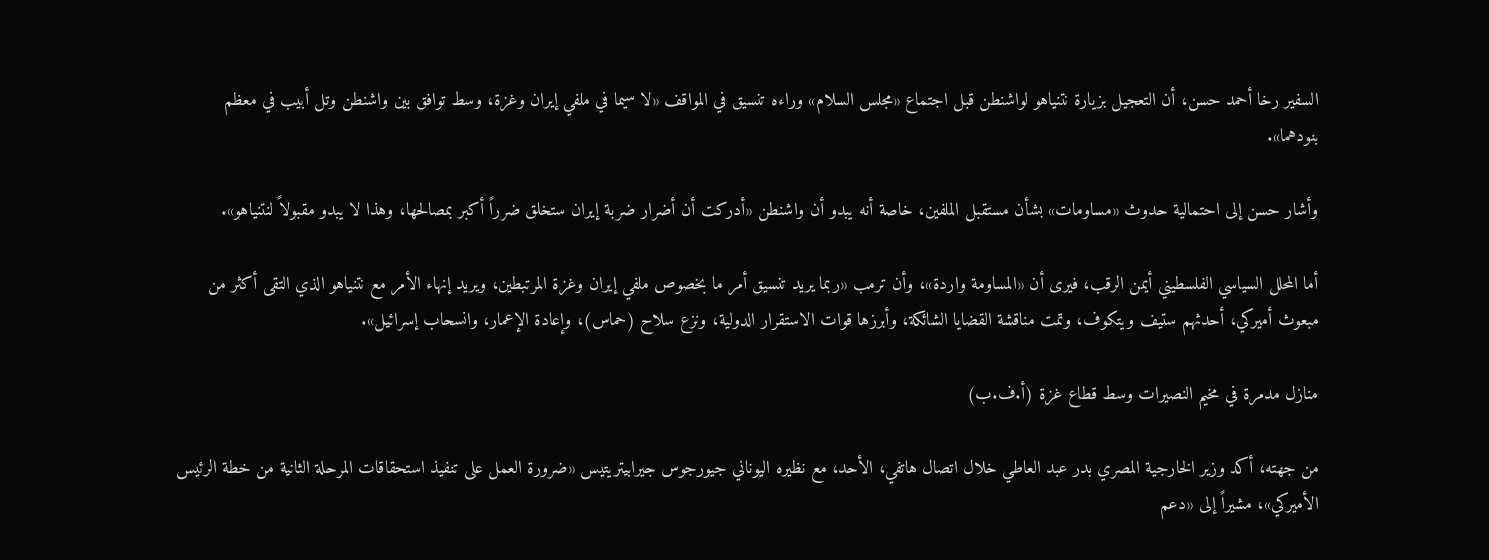السفير رخا أحمد حسن، أن التعجيل بزيارة نتنياهو لواشنطن قبل اجتماع «مجلس السلام» وراءه تنسيق في المواقف «لا سيما في ملفي إيران وغزة، وسط توافق بين واشنطن وتل أبيب في معظم بنودهما».

وأشار حسن إلى احتمالية حدوث «مساومات» بشأن مستقبل الملفين، خاصة أنه يبدو أن واشنطن «أدركت أن أضرار ضربة إيران ستخلق ضرراً أكبر بمصالحها، وهذا لا يبدو مقبولاً لنتنياهو».

أما المحلل السياسي الفلسطيني أيمن الرقب، فيرى أن «المساومة واردة»، وأن ترمب «ربما يريد تنسيق أمر ما بخصوص ملفي إيران وغزة المرتبطين، ويريد إنهاء الأمر مع نتنياهو الذي التقى أكثر من مبعوث أميركي، أحدثهم ستيف ويتكوف، وتمت مناقشة القضايا الشائكة، وأبرزها قوات الاستقرار الدولية، ونزع سلاح (حماس)، وإعادة الإعمار، وانسحاب إسرائيل».

منازل مدمرة في مخيم النصيرات وسط قطاع غزة (أ.ف.ب)

من جهته، أكد وزير الخارجية المصري بدر عبد العاطي خلال اتصال هاتفي، الأحد، مع نظيره اليوناني جيورجوس جيرابيتريتيس «ضرورة العمل على تنفيذ استحقاقات المرحلة الثانية من خطة الرئيس الأميركي»، مشيراً إلى «دعم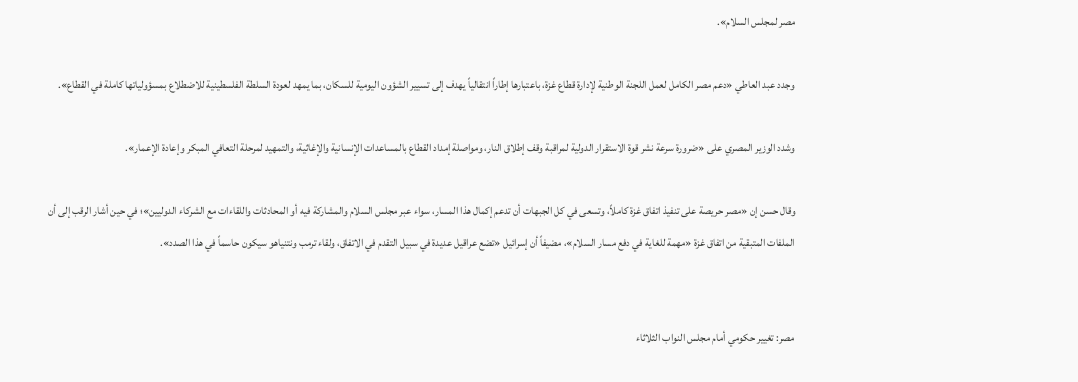مصر لمجلس السلام».

وجدد عبد العاطي «دعم مصر الكامل لعمل اللجنة الوطنية لإدارة قطاع غزة، باعتبارها إطاراً انتقالياً يهدف إلى تسيير الشؤون اليومية للسكان، بما يمهد لعودة السلطة الفلسطينية للاضطلاع بمسؤولياتها كاملة في القطاع».

وشدد الوزير المصري على «ضرورة سرعة نشر قوة الاستقرار الدولية لمراقبة وقف إطلاق النار، ومواصلة إمداد القطاع بالمساعدات الإنسانية والإغاثية، والتمهيد لمرحلة التعافي المبكر وإعادة الإعمار».

وقال حسن إن «مصر حريصة على تنفيذ اتفاق غزة كاملاً، وتسعى في كل الجبهات أن تدعم إكمال هذا المسار، سواء عبر مجلس السلام والمشاركة فيه أو المحادثات واللقاءات مع الشركاء الدوليين»؛ في حين أشار الرقب إلى أن الملفات المتبقية من اتفاق غزة «مهمة للغاية في دفع مسار السلام»، مضيفاً أن إسرائيل «تضع عراقيل عديدة في سبيل التقدم في الاتفاق، ولقاء ترمب ونتنياهو سيكون حاسماً في هذا الصدد».


مصر: تغيير حكومي أمام مجلس النواب الثلاثاء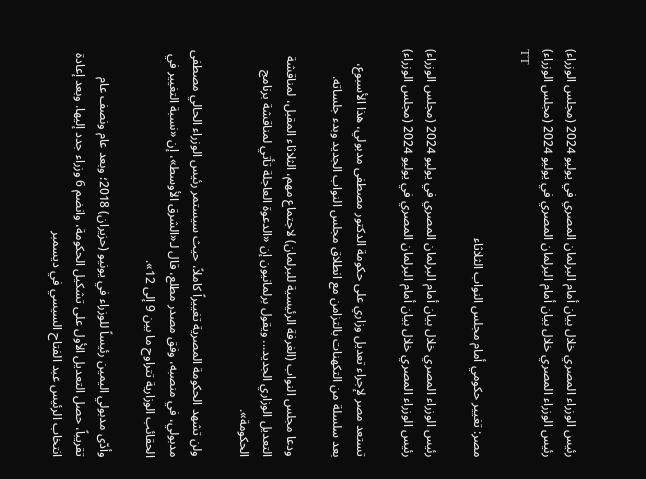رئيس الوزراء المصري خلال بيان أمام البرلمان المصري في يوليو 2024 (مجلس الوزراء)
رئيس الوزراء المصري خلال بيان أمام البرلمان المصري في يوليو 2024 (مجلس الوزراء)
TT

مصر: تغيير حكومي أمام مجلس النواب الثلاثاء

رئيس الوزراء المصري خلال بيان أمام البرلمان المصري في يوليو 2024 (مجلس الوزراء)
رئيس الوزراء المصري خلال بيان أمام البرلمان المصري في يوليو 2024 (مجلس الوزراء)

تستعد مصر لإجراء تعديل وزاري على حكومة الدكتور مصطفى مدبولي، هذا الأسبوع، بعد سلسلة من التكهنات بالتزامن مع انطلاق مجلس النواب الجديد وبدء جلساته.

ودعا مجلس النواب (الغرفة الرئيسية للبرلمان) لاجتماع مهم، الثلاثاء المقبل، لمناقشة التعديل الوزاري الجديد... ويقول برلمانيون إن «الدعوة العاجلة تأتي لمناقشة برنامج الحكومة».

ولن تشهد الحكومة المصرية تغييراً كاملاً، حيث سيستمر رئيس الوزراء الحالي مصطفى مدبولي، في منصبه، وفق مصدر مطلع، قال لـ«الشرق الأوسط»، إن «نسبة التغيير في الحقائب الوزارية تتراوح ما بين 9 إلى 12».

وأدّى مدبولي اليمين رئيساً للوزراء في يونيو (حزيران) 2018؛ وبعد عام ونصف عام تقريباً، حصل التعديل الأول على تشكيل الحكومة، وانضم 6 وزراء جدد إليها. وبعد إعادة انتخاب الرئيس عبد الفتاح السيسي في ديسمبر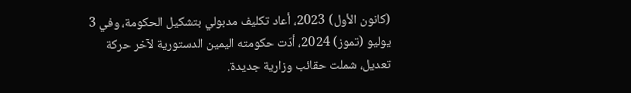(كانون الأول) 2023، أعاد تكليف مدبولي بتشكيل الحكومة، وفي 3 يوليو (تموز) 2024، أدّت حكومته اليمين الدستورية لآخر حركة تعديل، شملت حقائب وزارية جديدة.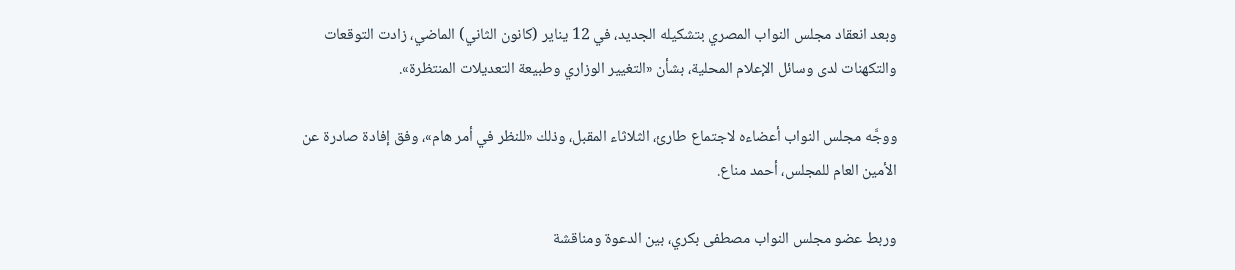وبعد انعقاد مجلس النواب المصري بتشكيله الجديد، في 12 يناير (كانون الثاني) الماضي، زادت التوقعات والتكهنات لدى وسائل الإعلام المحلية، بشأن «التغيير الوزاري وطبيعة التعديلات المنتظرة».

ووجَّه مجلس النواب أعضاءه لاجتماع طارئ، الثلاثاء المقبل، وذلك «للنظر في أمر هام»، وفق إفادة صادرة عن الأمين العام للمجلس، أحمد مناع.

وربط عضو مجلس النواب مصطفى بكري، بين الدعوة ومناقشة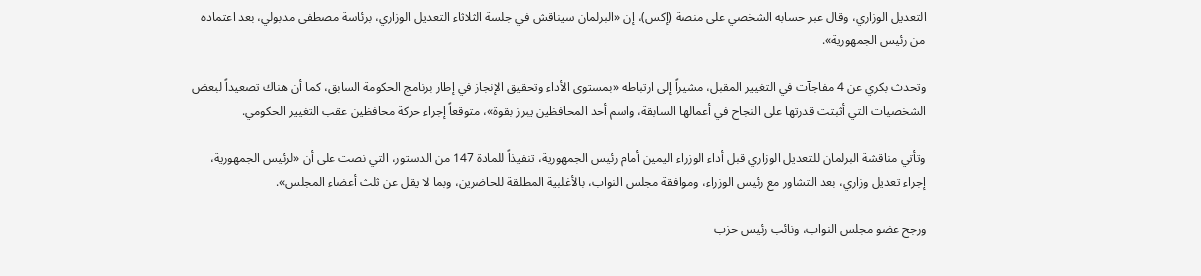التعديل الوزاري، وقال عبر حسابه الشخصي على منصة (إكس)، إن «البرلمان سيناقش في جلسة الثلاثاء التعديل الوزاري، برئاسة مصطفى مدبولي، بعد اعتماده من رئيس الجمهورية».

وتحدث بكري عن 4 مفاجآت في التغيير المقبل، مشيراً إلى ارتباطه «بمستوى الأداء وتحقيق الإنجاز في إطار برنامج الحكومة السابق، كما أن هناك تصعيداً لبعض الشخصيات التي أثبتت قدرتها على النجاح في أعمالها السابقة، واسم أحد المحافظين يبرز بقوة»، متوقعاً إجراء حركة محافظين عقب التغيير الحكومي.

وتأتي مناقشة البرلمان للتعديل الوزاري قبل أداء الوزراء اليمين أمام رئيس الجمهورية، تنفيذاً للمادة 147 من الدستور، التي نصت على أن «لرئيس الجمهورية، إجراء تعديل وزاري، بعد التشاور مع رئيس الوزراء، وموافقة مجلس النواب، بالأغلبية المطلقة للحاضرين، وبما لا يقل عن ثلث أعضاء المجلس».

ورجح عضو مجلس النواب، ونائب رئيس حزب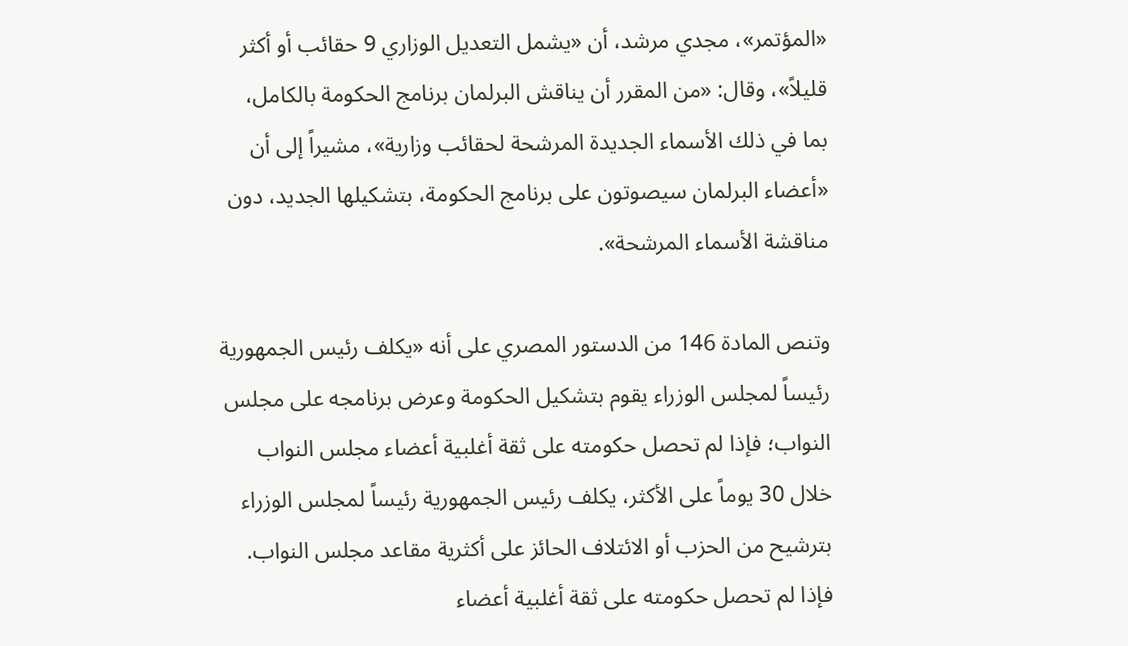«المؤتمر»، مجدي مرشد، أن «يشمل التعديل الوزاري 9 حقائب أو أكثر قليلاً»، وقال: «من المقرر أن يناقش البرلمان برنامج الحكومة بالكامل، بما في ذلك الأسماء الجديدة المرشحة لحقائب وزارية»، مشيراً إلى أن «أعضاء البرلمان سيصوتون على برنامج الحكومة، بتشكيلها الجديد، دون مناقشة الأسماء المرشحة».

وتنص المادة 146 من الدستور المصري على أنه «يكلف رئيس الجمهورية رئيساً لمجلس الوزراء يقوم بتشكيل الحكومة وعرض برنامجه على مجلس النواب؛ فإذا لم تحصل حكومته على ثقة أغلبية أعضاء مجلس النواب خلال 30 يوماً على الأكثر، يكلف رئيس الجمهورية رئيساً لمجلس الوزراء بترشيح من الحزب أو الائتلاف الحائز على أكثرية مقاعد مجلس النواب. فإذا لم تحصل حكومته على ثقة أغلبية أعضاء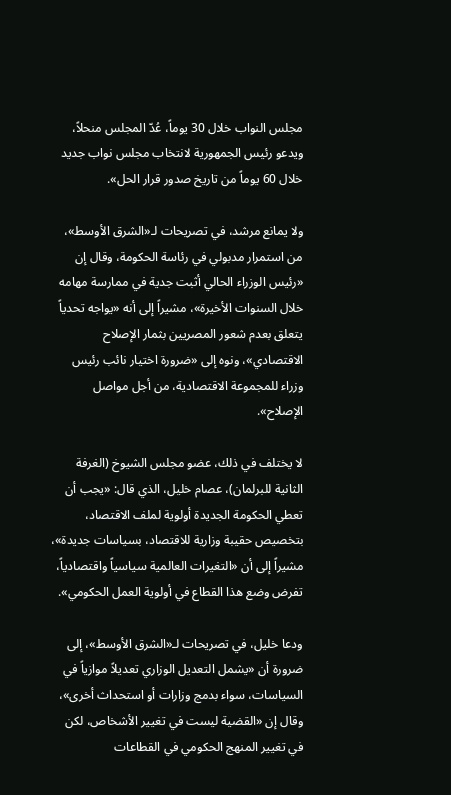مجلس النواب خلال 30 يوماً، عُدّ المجلس منحلاً، ويدعو رئيس الجمهورية لانتخاب مجلس نواب جديد خلال 60 يوماً من تاريخ صدور قرار الحل».

ولا يمانع مرشد، في تصريحات لـ«الشرق الأوسط»، من استمرار مدبولي في رئاسة الحكومة، وقال إن «رئيس الوزراء الحالي أثبت جدية في ممارسة مهامه خلال السنوات الأخيرة»، مشيراً إلى أنه «يواجه تحدياً يتعلق بعدم شعور المصريين بثمار الإصلاح الاقتصادي»، ونوه إلى «ضرورة اختيار نائب رئيس وزراء للمجموعة الاقتصادية، من أجل مواصل الإصلاح».

لا يختلف في ذلك، عضو مجلس الشيوخ (الغرفة الثانية للبرلمان)، عصام خليل، الذي قال: «يجب أن تعطي الحكومة الجديدة أولوية لملف الاقتصاد، بتخصيص حقيبة وزارية للاقتصاد، بسياسات جديدة»، مشيراً إلى أن «التغيرات العالمية سياسياً واقتصادياً، تفرض وضع هذا القطاع في أولوية العمل الحكومي».

ودعا خليل، في تصريحات لـ«الشرق الأوسط»، إلى ضرورة أن «يشمل التعديل الوزاري تعديلاً موازياً في السياسات، سواء بدمج وزارات أو استحداث أخرى»، وقال إن «القضية ليست في تغيير الأشخاص، لكن في تغيير المنهج الحكومي في القطاعات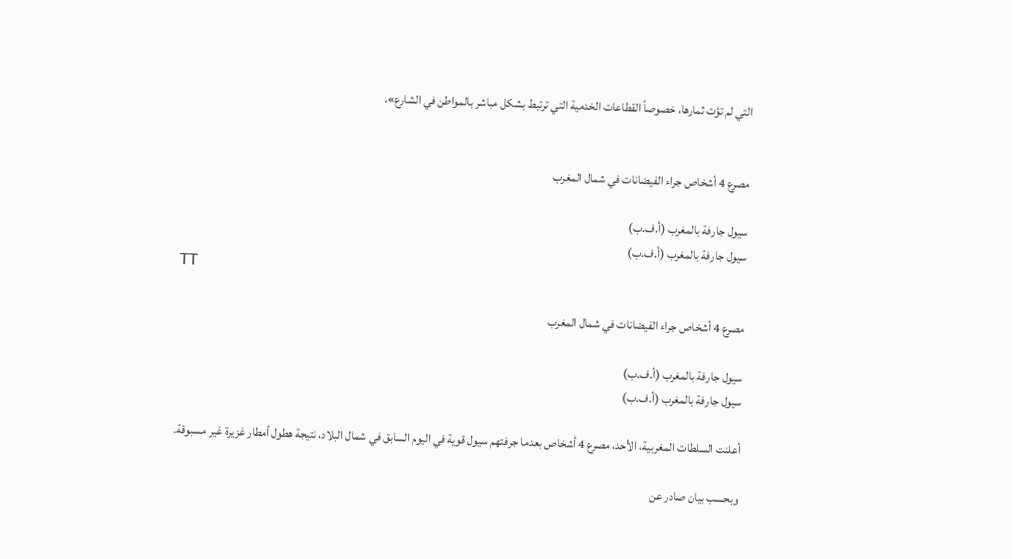التي لم تؤت ثمارها، خصوصاً القطاعات الخدمية التي ترتبط بشكل مباشر بالمواطن في الشارع».


مصرع 4 أشخاص جراء الفيضانات في شمال المغرب

سيول جارفة بالمغرب (أ.ف.ب)
سيول جارفة بالمغرب (أ.ف.ب)
TT

مصرع 4 أشخاص جراء الفيضانات في شمال المغرب

سيول جارفة بالمغرب (أ.ف.ب)
سيول جارفة بالمغرب (أ.ف.ب)

أعلنت السلطات المغربية، الأحد، مصرع 4 أشخاص بعدما جرفتهم سيول قوية في اليوم السابق في شمال البلاد، نتيجة هطول أمطار غزيرة غير مسبوقة.

وبحسب بيان صادر عن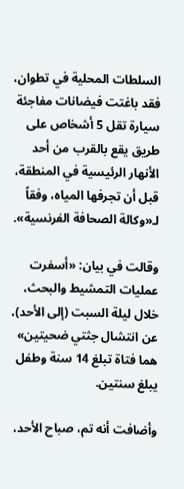السلطات المحلية في تطوان، فقد باغتت فيضانات مفاجئة سيارة تقل 5 أشخاص على طريق يقع بالقرب من أحد الأنهار الرئيسية في المنطقة، قبل أن تجرفها المياه، وفقاً لـ«وكالة الصحافة الفرنسية».

وقالت في بيان: «أسفرت عمليات التمشيط والبحث، خلال ليلة السبت (إلى الأحد)، عن انتشال جثتي ضحيتين» هما فتاة تبلغ 14 سنة وطفل يبلغ سنتين.

وأضافت أنه تم، صباح الأحد،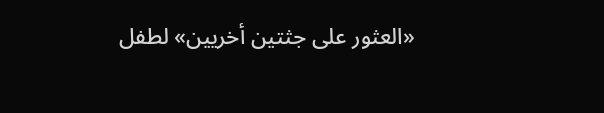«العثور على جثتين أخريين» لطفل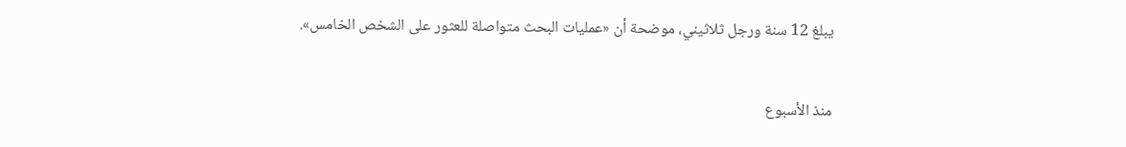يبلغ 12 سنة ورجل ثلاثيني، موضحة أن «عمليات البحث متواصلة للعثور على الشخص الخامس».

منذ الأسبوع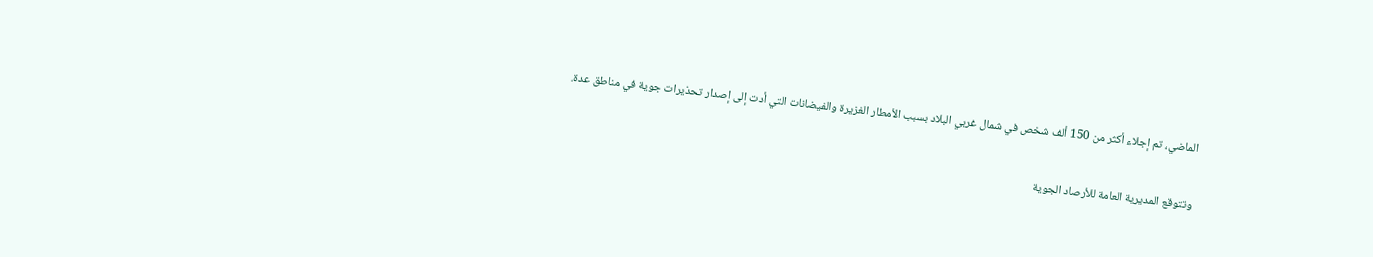الماضي، تم إجلاء أكثر من 150 ألف شخص في شمال غربي البلاد بسبب الأمطار الغزيرة والفيضانات التي أدت إلى إصدار تحذيرات جوية في مناطق عدة.

وتتوقع المديرية العامة للأرصاد الجوية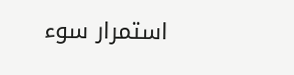استمرار سوء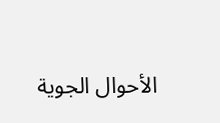الأحوال الجوية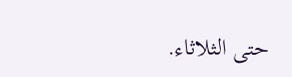حتى الثلاثاء.